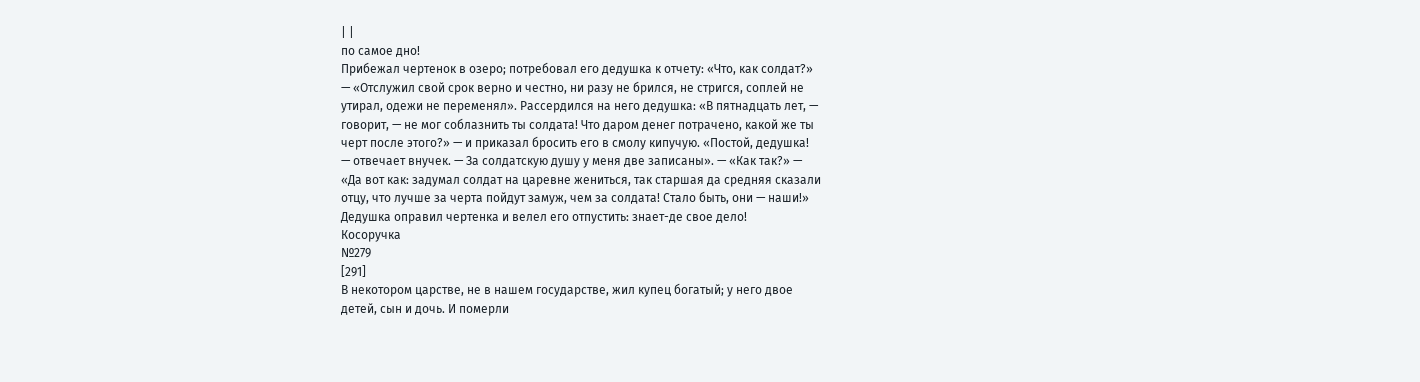| |
по самое дно!
Прибежал чертенок в озеро; потребовал его дедушка к отчету: «Что, как солдат?»
— «Отслужил свой срок верно и честно, ни разу не брился, не стригся, соплей не
утирал, одежи не переменял». Рассердился на него дедушка: «В пятнадцать лет, —
говорит, — не мог соблазнить ты солдата! Что даром денег потрачено, какой же ты
черт после этого?» — и приказал бросить его в смолу кипучую. «Постой, дедушка!
— отвечает внучек. — За солдатскую душу у меня две записаны». — «Как так?» —
«Да вот как: задумал солдат на царевне жениться, так старшая да средняя сказали
отцу, что лучше за черта пойдут замуж, чем за солдата! Стало быть, они — наши!»
Дедушка оправил чертенка и велел его отпустить: знает-де свое дело!
Косоручка
№279
[291]
В некотором царстве, не в нашем государстве, жил купец богатый; у него двое
детей, сын и дочь. И померли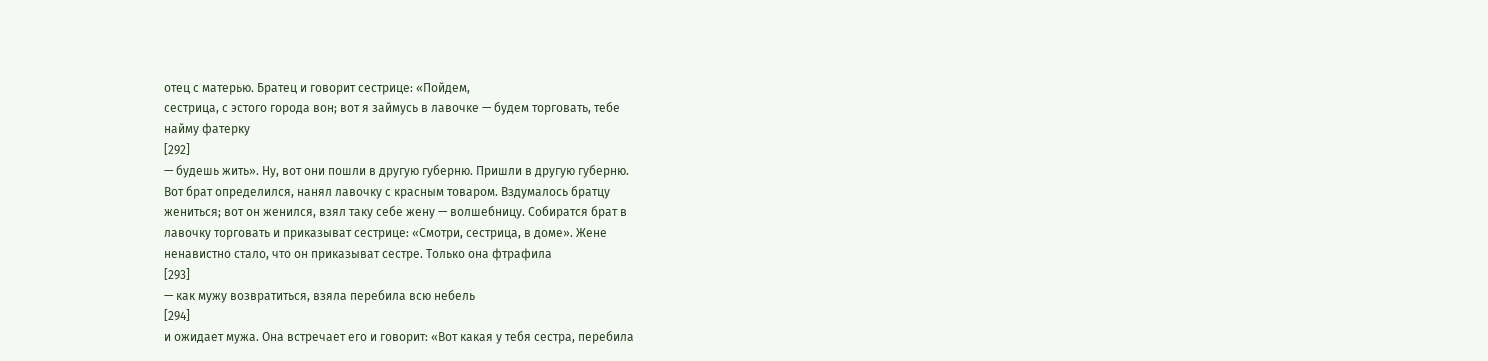отец с матерью. Братец и говорит сестрице: «Пойдем,
сестрица, с эстого города вон; вот я займусь в лавочке — будем торговать, тебе
найму фатерку
[292]
— будешь жить». Ну, вот они пошли в другую губерню. Пришли в другую губерню.
Вот брат определился, нанял лавочку с красным товаром. Вздумалось братцу
жениться; вот он женился, взял таку себе жену — волшебницу. Собиратся брат в
лавочку торговать и приказыват сестрице: «Смотри, сестрица, в доме». Жене
ненавистно стало, что он приказыват сестре. Только она фтрафила
[293]
— как мужу возвратиться, взяла перебила всю небель
[294]
и ожидает мужа. Она встречает его и говорит: «Вот какая у тебя сестра, перебила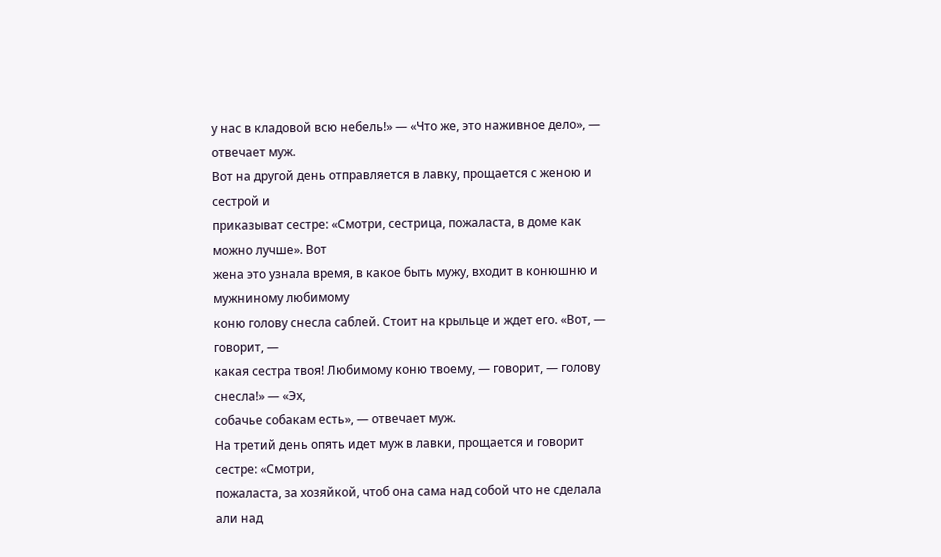у нас в кладовой всю небель!» — «Что же, это наживное дело», — отвечает муж.
Вот на другой день отправляется в лавку, прощается с женою и сестрой и
приказыват сестре: «Смотри, сестрица, пожаласта, в доме как можно лучше». Вот
жена это узнала время, в какое быть мужу, входит в конюшню и мужниному любимому
коню голову снесла саблей. Стоит на крыльце и ждет его. «Вот, — говорит, —
какая сестра твоя! Любимому коню твоему, — говорит, — голову снесла!» — «Эх,
собачье собакам есть», — отвечает муж.
На третий день опять идет муж в лавки, прощается и говорит сестре: «Смотри,
пожаласта, за хозяйкой, чтоб она сама над собой что не сделала али над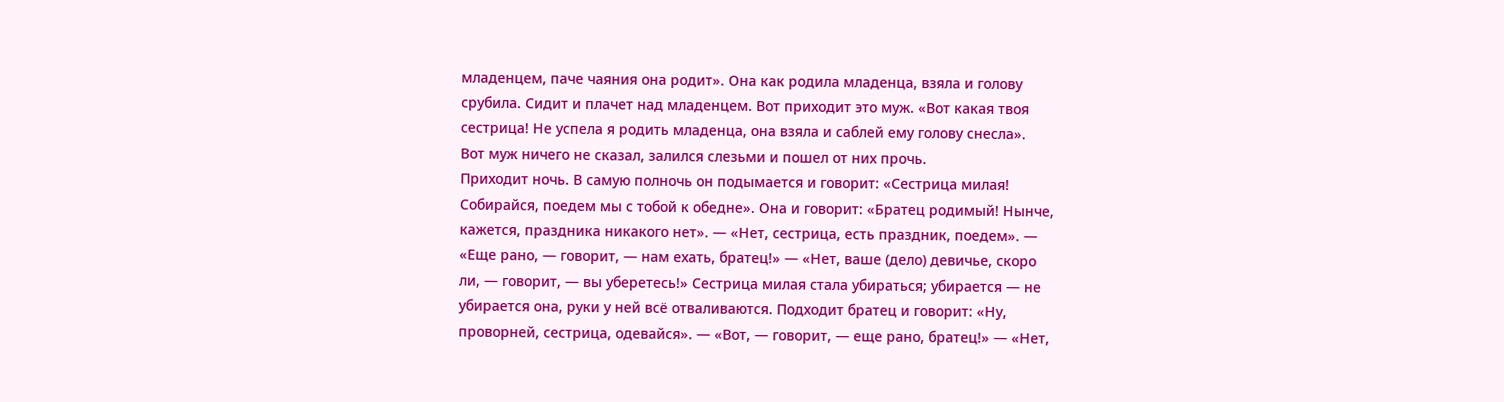младенцем, паче чаяния она родит». Она как родила младенца, взяла и голову
срубила. Сидит и плачет над младенцем. Вот приходит это муж. «Вот какая твоя
сестрица! Не успела я родить младенца, она взяла и саблей ему голову снесла».
Вот муж ничего не сказал, залился слезьми и пошел от них прочь.
Приходит ночь. В самую полночь он подымается и говорит: «Сестрица милая!
Собирайся, поедем мы с тобой к обедне». Она и говорит: «Братец родимый! Нынче,
кажется, праздника никакого нет». — «Нет, сестрица, есть праздник, поедем». —
«Еще рано, — говорит, — нам ехать, братец!» — «Нет, ваше (дело) девичье, скоро
ли, — говорит, — вы уберетесь!» Сестрица милая стала убираться; убирается — не
убирается она, руки у ней всё отваливаются. Подходит братец и говорит: «Ну,
проворней, сестрица, одевайся». — «Вот, — говорит, — еще рано, братец!» — «Нет,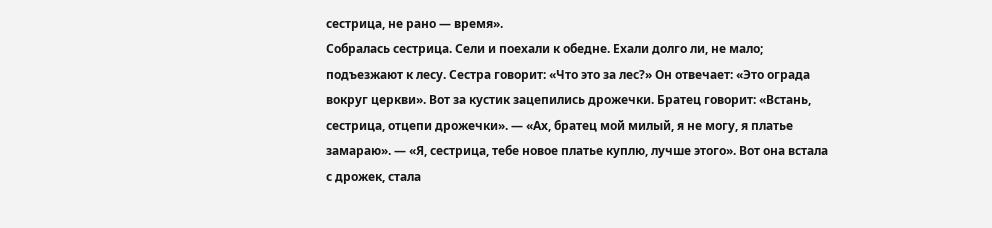сестрица, не рано — время».
Собралась сестрица. Сели и поехали к обедне. Ехали долго ли, не мало;
подъезжают к лесу. Сестра говорит: «Что это за лес?» Он отвечает: «Это ограда
вокруг церкви». Вот за кустик зацепились дрожечки. Братец говорит: «Встань,
сестрица, отцепи дрожечки». — «Ах, братец мой милый, я не могу, я платье
замараю». — «Я, сестрица, тебе новое платье куплю, лучше этого». Вот она встала
с дрожек, стала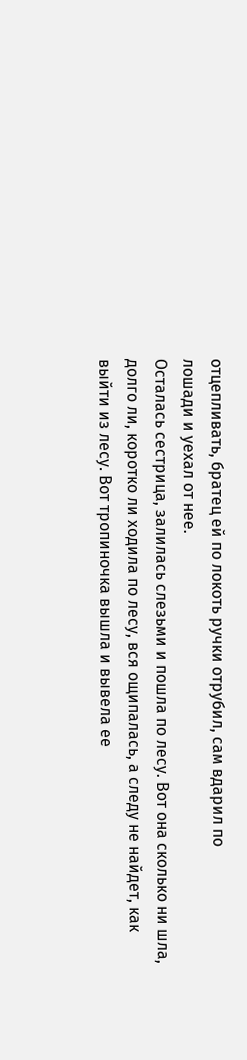отцепливать, братец ей по локоть ручки отрубил, сам вдарил по
лошади и уехал от нее.
Осталась сестрица, залилась слезьми и пошла по лесу. Вот она сколько ни шла,
долго ли, коротко ли ходила по лесу, вся ощипалась, а следу не найдет, как
выйти из лесу. Вот тропиночка вышла и вывела ее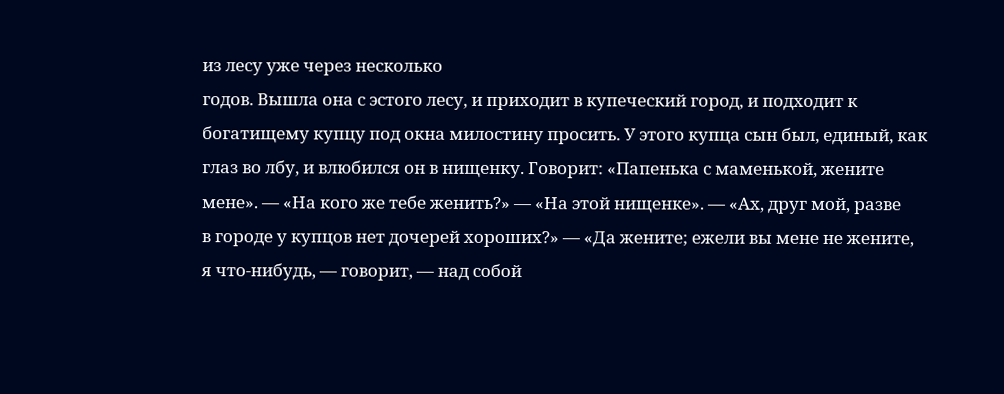из лесу уже через несколько
годов. Вышла она с эстого лесу, и приходит в купеческий город, и подходит к
богатищему купцу под окна милостину просить. У этого купца сын был, единый, как
глаз во лбу, и влюбился он в нищенку. Говорит: «Папенька с маменькой, жените
мене». — «На кого же тебе женить?» — «На этой нищенке». — «Ах, друг мой, разве
в городе у купцов нет дочерей хороших?» — «Да жените; ежели вы мене не жените,
я что-нибудь, — говорит, — над собой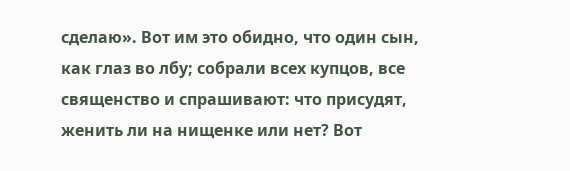сделаю». Вот им это обидно, что один сын,
как глаз во лбу; собрали всех купцов, все священство и спрашивают: что присудят,
женить ли на нищенке или нет? Вот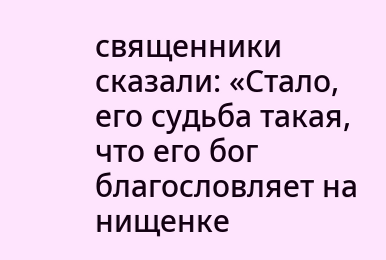священники сказали: «Стало, его судьба такая,
что его бог благословляет на нищенке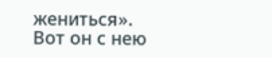жениться».
Вот он с нею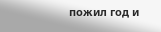пожил год и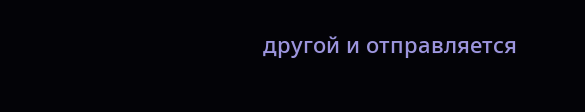другой и отправляется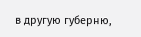в другую губерню,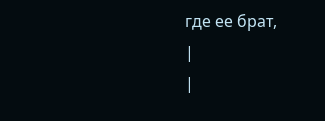где ее брат,
|
|